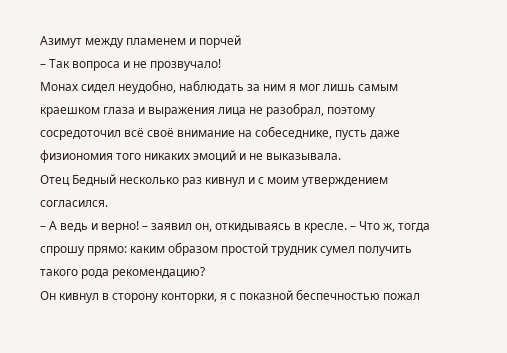Азимут между пламенем и порчей
– Так вопроса и не прозвучало!
Монах сидел неудобно, наблюдать за ним я мог лишь самым краешком глаза и выражения лица не разобрал, поэтому сосредоточил всё своё внимание на собеседнике, пусть даже физиономия того никаких эмоций и не выказывала.
Отец Бедный несколько раз кивнул и с моим утверждением согласился.
– А ведь и верно! – заявил он, откидываясь в кресле. – Что ж, тогда спрошу прямо: каким образом простой трудник сумел получить такого рода рекомендацию?
Он кивнул в сторону конторки, я с показной беспечностью пожал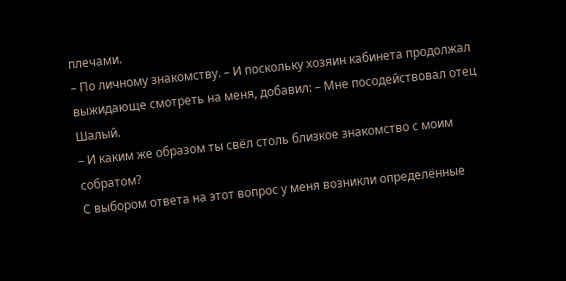плечами.
– По личному знакомству. – И поскольку хозяин кабинета продолжал выжидающе смотреть на меня, добавил: – Мне посодействовал отец Шалый.
– И каким же образом ты свёл столь близкое знакомство с моим собратом?
С выбором ответа на этот вопрос у меня возникли определённые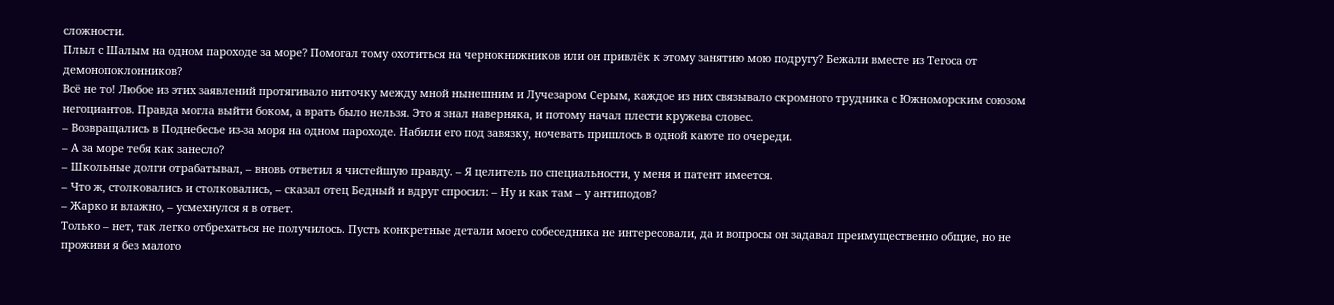сложности.
Плыл с Шалым на одном пароходе за море? Помогал тому охотиться на чернокнижников или он привлёк к этому занятию мою подругу? Бежали вместе из Тегоса от демонопоклонников?
Всё не то! Любое из этих заявлений протягивало ниточку между мной нынешним и Лучезаром Серым, каждое из них связывало скромного трудника с Южноморским союзом негоциантов. Правда могла выйти боком, а врать было нельзя. Это я знал наверняка, и потому начал плести кружева словес.
– Возвращались в Поднебесье из‑за моря на одном пароходе. Набили его под завязку, ночевать пришлось в одной каюте по очереди.
– А за море тебя как занесло?
– Школьные долги отрабатывал, – вновь ответил я чистейшую правду. – Я целитель по специальности, у меня и патент имеется.
– Что ж, столковались и столковались, – сказал отец Бедный и вдруг спросил: – Ну и как там – у антиподов?
– Жарко и влажно, – усмехнулся я в ответ.
Только – нет, так легко отбрехаться не получилось. Пусть конкретные детали моего собеседника не интересовали, да и вопросы он задавал преимущественно общие, но не проживи я без малого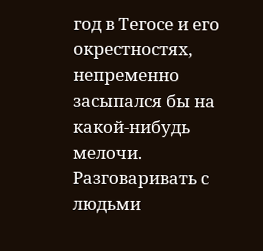год в Тегосе и его окрестностях, непременно засыпался бы на какой‑нибудь мелочи. Разговаривать с людьми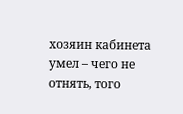хозяин кабинета умел – чего не отнять, того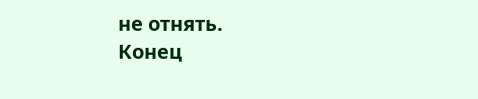не отнять.
Конец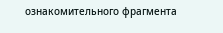ознакомительного фрагмента